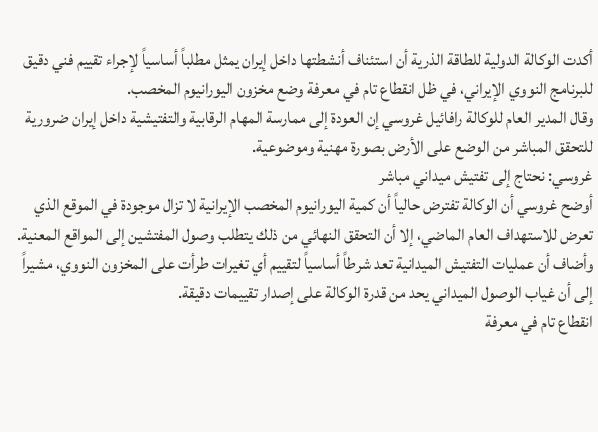أكدت الوكالة الدولية للطاقة الذرية أن استئناف أنشطتها داخل إيران يمثل مطلباً أساسياً لإجراء تقييم فني دقيق للبرنامج النووي الإيراني، في ظل انقطاع تام في معرفة وضع مخزون اليورانيوم المخصب.
وقال المدير العام للوكالة رافائيل غروسي إن العودة إلى ممارسة المهام الرقابية والتفتيشية داخل إيران ضرورية للتحقق المباشر من الوضع على الأرض بصورة مهنية وموضوعية.
غروسي: نحتاج إلى تفتيش ميداني مباشر
أوضح غروسي أن الوكالة تفترض حالياً أن كمية اليورانيوم المخصب الإيرانية لا تزال موجودة في الموقع الذي تعرض للاستهداف العام الماضي، إلا أن التحقق النهائي من ذلك يتطلب وصول المفتشين إلى المواقع المعنية.
وأضاف أن عمليات التفتيش الميدانية تعد شرطاً أساسياً لتقييم أي تغيرات طرأت على المخزون النووي، مشيراً إلى أن غياب الوصول الميداني يحد من قدرة الوكالة على إصدار تقييمات دقيقة.
انقطاع تام في معرفة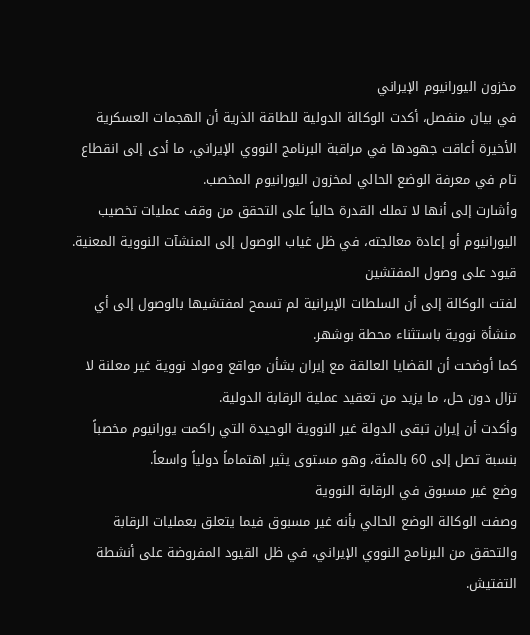مخزون اليورانيوم الإيراني
في بيان منفصل، أكدت الوكالة الدولية للطاقة الذرية أن الهجمات العسكرية الأخيرة أعاقت جهودها في مراقبة البرنامج النووي الإيراني، ما أدى إلى انقطاع تام في معرفة الوضع الحالي لمخزون اليورانيوم المخصب.
وأشارت إلى أنها لا تملك القدرة حالياً على التحقق من وقف عمليات تخصيب اليورانيوم أو إعادة معالجته، في ظل غياب الوصول إلى المنشآت النووية المعنية.
قيود على وصول المفتشين
لفتت الوكالة إلى أن السلطات الإيرانية لم تسمح لمفتشيها بالوصول إلى أي منشأة نووية باستثناء محطة بوشهر.
كما أوضحت أن القضايا العالقة مع إيران بشأن مواقع ومواد نووية غير معلنة لا تزال دون حل، ما يزيد من تعقيد عملية الرقابة الدولية.
وأكدت أن إيران تبقى الدولة غير النووية الوحيدة التي راكمت يورانيوم مخصباً بنسبة تصل إلى 60 بالمئة، وهو مستوى يثير اهتماماً دولياً واسعاً.
وضع غير مسبوق في الرقابة النووية
وصفت الوكالة الوضع الحالي بأنه غير مسبوق فيما يتعلق بعمليات الرقابة والتحقق من البرنامج النووي الإيراني، في ظل القيود المفروضة على أنشطة التفتيش.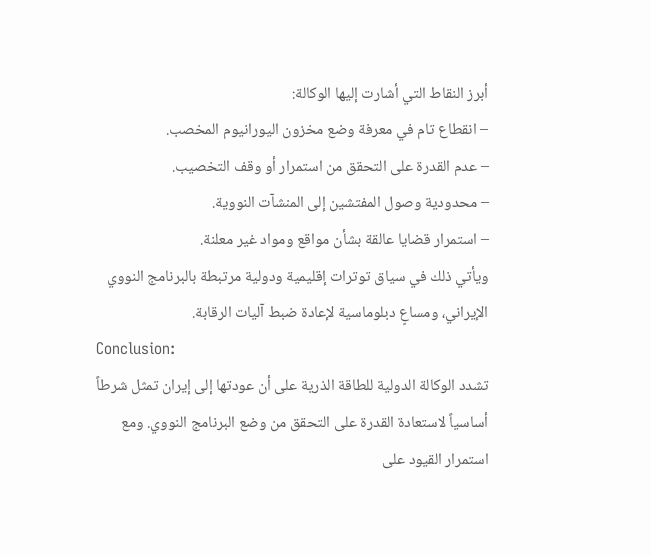أبرز النقاط التي أشارت إليها الوكالة:
– انقطاع تام في معرفة وضع مخزون اليورانيوم المخصب.
– عدم القدرة على التحقق من استمرار أو وقف التخصيب.
– محدودية وصول المفتشين إلى المنشآت النووية.
– استمرار قضايا عالقة بشأن مواقع ومواد غير معلنة.
ويأتي ذلك في سياق توترات إقليمية ودولية مرتبطة بالبرنامج النووي الإيراني، ومساعٍ دبلوماسية لإعادة ضبط آليات الرقابة.
Conclusion:
تشدد الوكالة الدولية للطاقة الذرية على أن عودتها إلى إيران تمثل شرطاً أساسياً لاستعادة القدرة على التحقق من وضع البرنامج النووي. ومع استمرار القيود على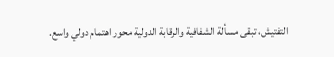التفتيش، تبقى مسألة الشفافية والرقابة الدولية محور اهتمام دولي واسع.